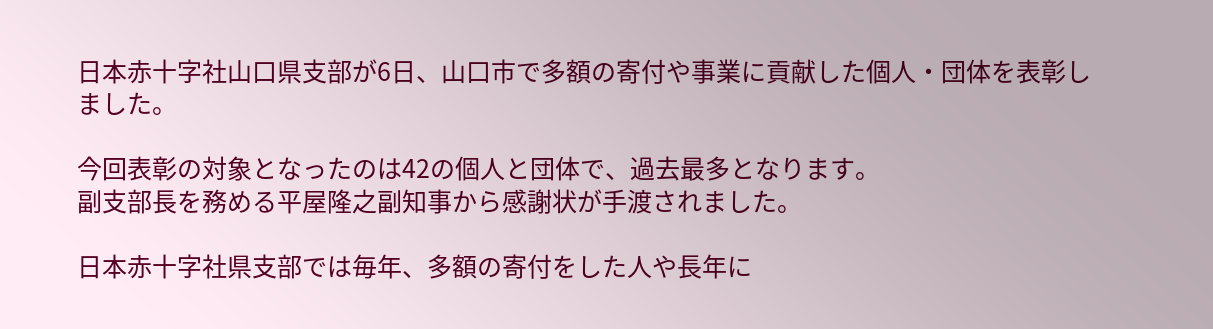日本赤十字社山口県支部が6日、山口市で多額の寄付や事業に貢献した個人・団体を表彰しました。

今回表彰の対象となったのは42の個人と団体で、過去最多となります。
副支部長を務める平屋隆之副知事から感謝状が手渡されました。

日本赤十字社県支部では毎年、多額の寄付をした人や長年に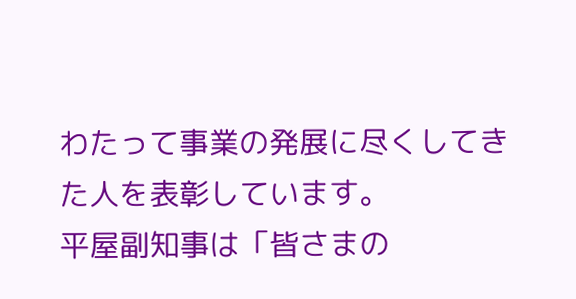わたって事業の発展に尽くしてきた人を表彰しています。
平屋副知事は「皆さまの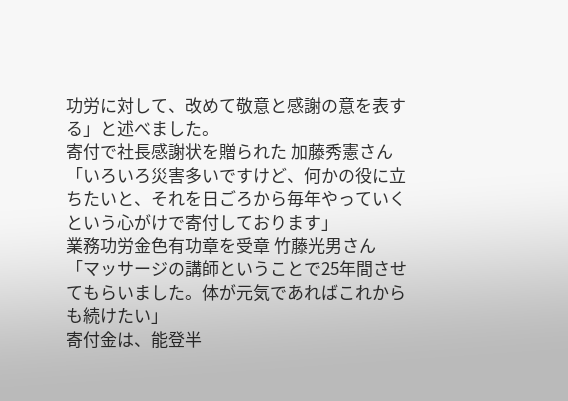功労に対して、改めて敬意と感謝の意を表する」と述べました。
寄付で社長感謝状を贈られた 加藤秀憲さん
「いろいろ災害多いですけど、何かの役に立ちたいと、それを日ごろから毎年やっていくという心がけで寄付しております」
業務功労金色有功章を受章 竹藤光男さん
「マッサージの講師ということで25年間させてもらいました。体が元気であればこれからも続けたい」
寄付金は、能登半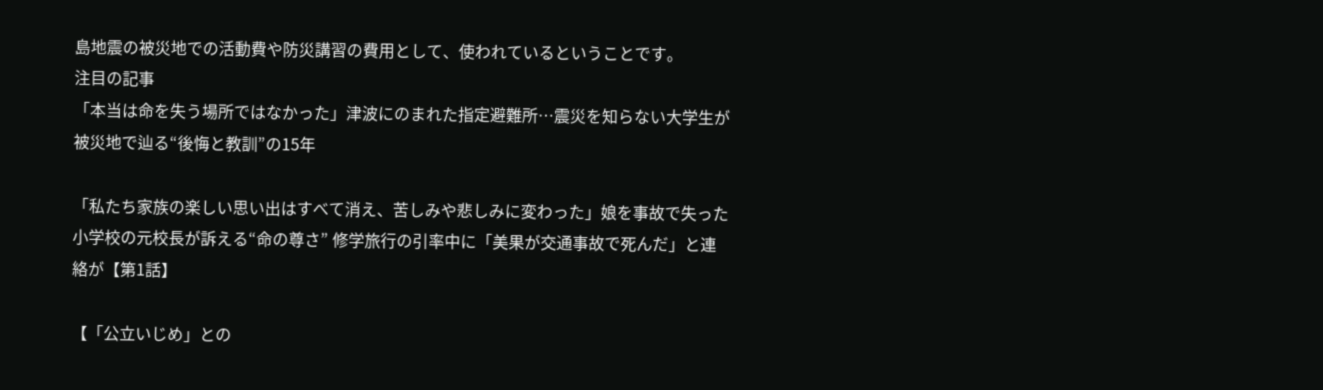島地震の被災地での活動費や防災講習の費用として、使われているということです。
注目の記事
「本当は命を失う場所ではなかった」津波にのまれた指定避難所…震災を知らない大学生が被災地で辿る“後悔と教訓”の15年

「私たち家族の楽しい思い出はすべて消え、苦しみや悲しみに変わった」娘を事故で失った小学校の元校長が訴える“命の尊さ” 修学旅行の引率中に「美果が交通事故で死んだ」と連絡が【第1話】

【「公立いじめ」との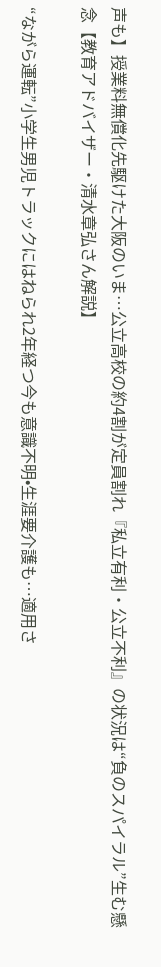声も】授業料無償化先駆けた大阪のいま…公立高校の約4割が定員割れ『私立有利・公立不利』の状況は“負のスパイラル”生む懸念【教育アドバイザー・清水章弘さん解説】

“ながら運転”小学生男児トラックにはねられ2年経つ今も意識不明•生涯要介護も…適用さ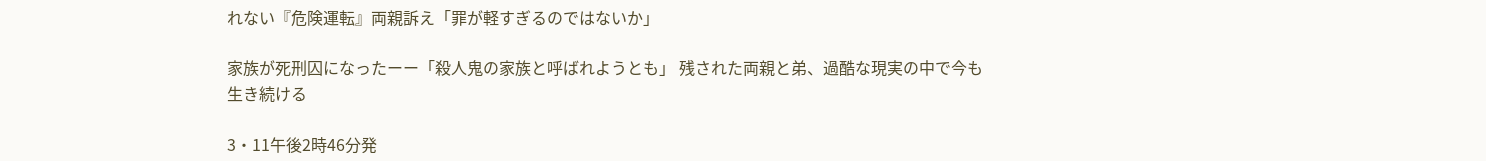れない『危険運転』両親訴え「罪が軽すぎるのではないか」

家族が死刑囚になったーー「殺人鬼の家族と呼ばれようとも」 残された両親と弟、過酷な現実の中で今も生き続ける

3・11午後2時46分発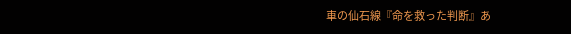車の仙石線『命を救った判断』あ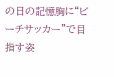の日の記憶胸に“ビーチサッカー”で目指す姿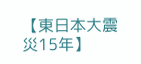【東日本大震災15年】